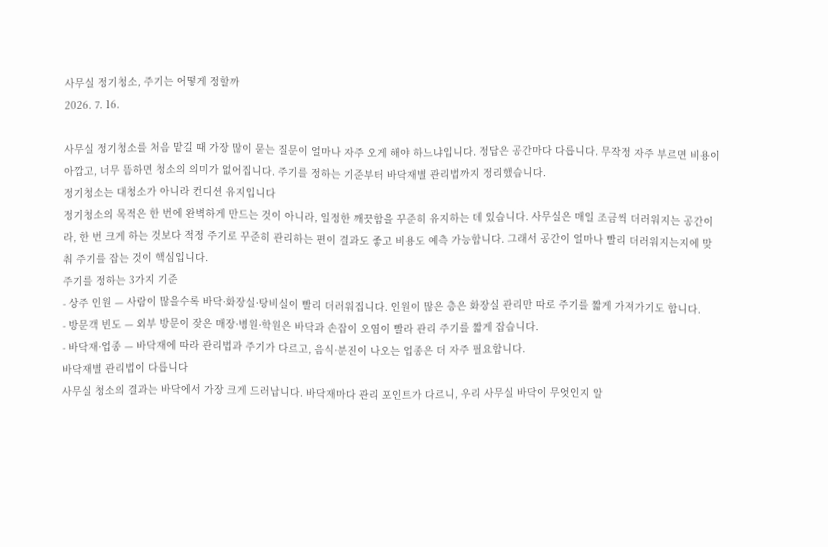사무실 정기청소, 주기는 어떻게 정할까
2026. 7. 16.

사무실 정기청소를 처음 맡길 때 가장 많이 묻는 질문이 얼마나 자주 오게 해야 하느냐입니다. 정답은 공간마다 다릅니다. 무작정 자주 부르면 비용이 아깝고, 너무 뜸하면 청소의 의미가 없어집니다. 주기를 정하는 기준부터 바닥재별 관리법까지 정리했습니다.
정기청소는 대청소가 아니라 컨디션 유지입니다
정기청소의 목적은 한 번에 완벽하게 만드는 것이 아니라, 일정한 깨끗함을 꾸준히 유지하는 데 있습니다. 사무실은 매일 조금씩 더러워지는 공간이라, 한 번 크게 하는 것보다 적정 주기로 꾸준히 관리하는 편이 결과도 좋고 비용도 예측 가능합니다. 그래서 공간이 얼마나 빨리 더러워지는지에 맞춰 주기를 잡는 것이 핵심입니다.
주기를 정하는 3가지 기준
- 상주 인원 — 사람이 많을수록 바닥·화장실·탕비실이 빨리 더러워집니다. 인원이 많은 층은 화장실 관리만 따로 주기를 짧게 가져가기도 합니다.
- 방문객 빈도 — 외부 방문이 잦은 매장·병원·학원은 바닥과 손잡이 오염이 빨라 관리 주기를 짧게 잡습니다.
- 바닥재·업종 — 바닥재에 따라 관리법과 주기가 다르고, 음식·분진이 나오는 업종은 더 자주 필요합니다.
바닥재별 관리법이 다릅니다
사무실 청소의 결과는 바닥에서 가장 크게 드러납니다. 바닥재마다 관리 포인트가 다르니, 우리 사무실 바닥이 무엇인지 알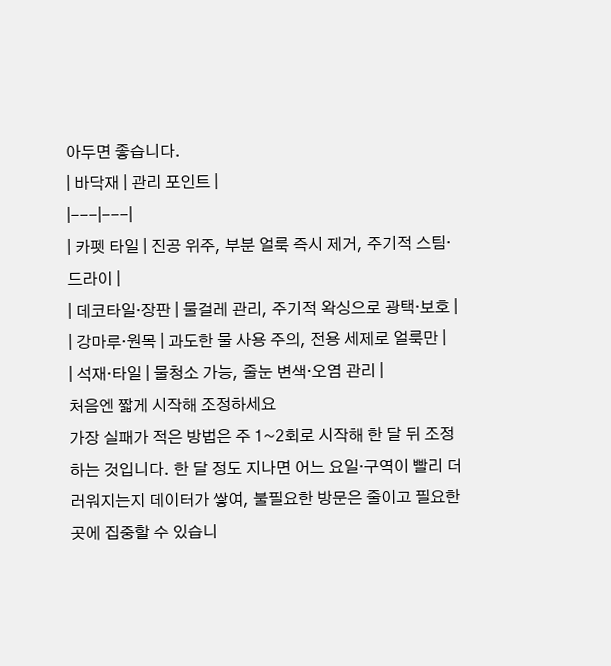아두면 좋습니다.
| 바닥재 | 관리 포인트 |
|---|---|
| 카펫 타일 | 진공 위주, 부분 얼룩 즉시 제거, 주기적 스팀·드라이 |
| 데코타일·장판 | 물걸레 관리, 주기적 왁싱으로 광택·보호 |
| 강마루·원목 | 과도한 물 사용 주의, 전용 세제로 얼룩만 |
| 석재·타일 | 물청소 가능, 줄눈 변색·오염 관리 |
처음엔 짧게 시작해 조정하세요
가장 실패가 적은 방법은 주 1~2회로 시작해 한 달 뒤 조정하는 것입니다. 한 달 정도 지나면 어느 요일·구역이 빨리 더러워지는지 데이터가 쌓여, 불필요한 방문은 줄이고 필요한 곳에 집중할 수 있습니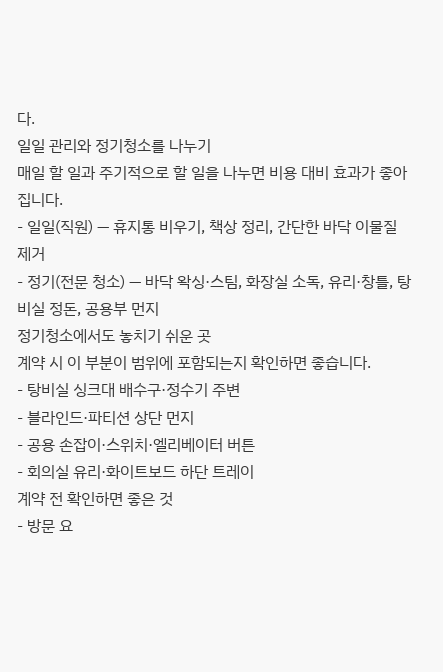다.
일일 관리와 정기청소를 나누기
매일 할 일과 주기적으로 할 일을 나누면 비용 대비 효과가 좋아집니다.
- 일일(직원) — 휴지통 비우기, 책상 정리, 간단한 바닥 이물질 제거
- 정기(전문 청소) — 바닥 왁싱·스팀, 화장실 소독, 유리·창틀, 탕비실 정돈, 공용부 먼지
정기청소에서도 놓치기 쉬운 곳
계약 시 이 부분이 범위에 포함되는지 확인하면 좋습니다.
- 탕비실 싱크대 배수구·정수기 주변
- 블라인드·파티션 상단 먼지
- 공용 손잡이·스위치·엘리베이터 버튼
- 회의실 유리·화이트보드 하단 트레이
계약 전 확인하면 좋은 것
- 방문 요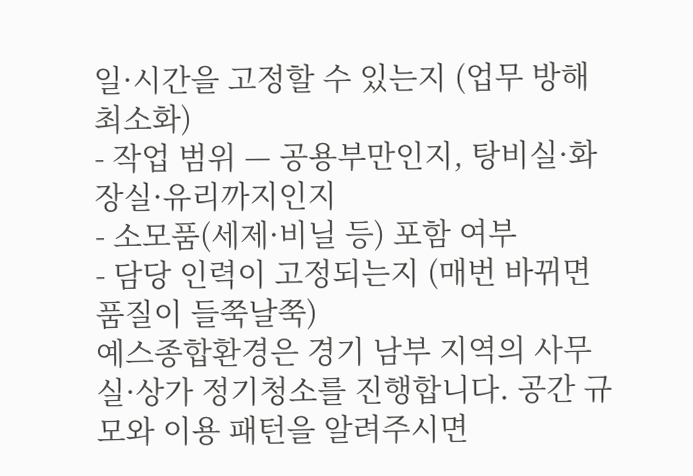일·시간을 고정할 수 있는지 (업무 방해 최소화)
- 작업 범위 — 공용부만인지, 탕비실·화장실·유리까지인지
- 소모품(세제·비닐 등) 포함 여부
- 담당 인력이 고정되는지 (매번 바뀌면 품질이 들쭉날쭉)
예스종합환경은 경기 남부 지역의 사무실·상가 정기청소를 진행합니다. 공간 규모와 이용 패턴을 알려주시면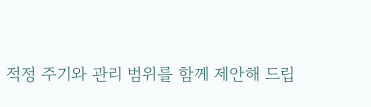적정 주기와 관리 범위를 함께 제안해 드립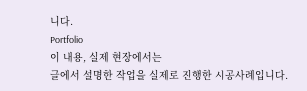니다.
Portfolio
이 내용, 실제 현장에서는
글에서 설명한 작업을 실제로 진행한 시공사례입니다.